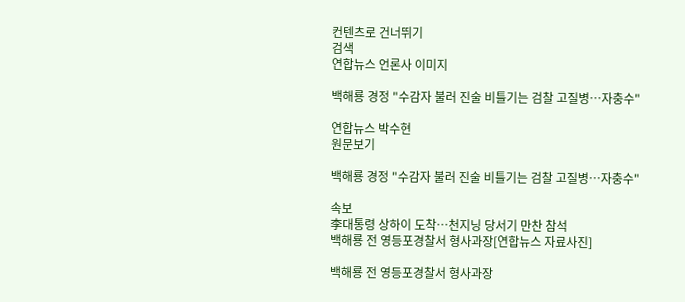컨텐츠로 건너뛰기
검색
연합뉴스 언론사 이미지

백해룡 경정 "수감자 불러 진술 비틀기는 검찰 고질병…자충수"

연합뉴스 박수현
원문보기

백해룡 경정 "수감자 불러 진술 비틀기는 검찰 고질병…자충수"

속보
李대통령 상하이 도착…천지닝 당서기 만찬 참석
백해룡 전 영등포경찰서 형사과장[연합뉴스 자료사진]

백해룡 전 영등포경찰서 형사과장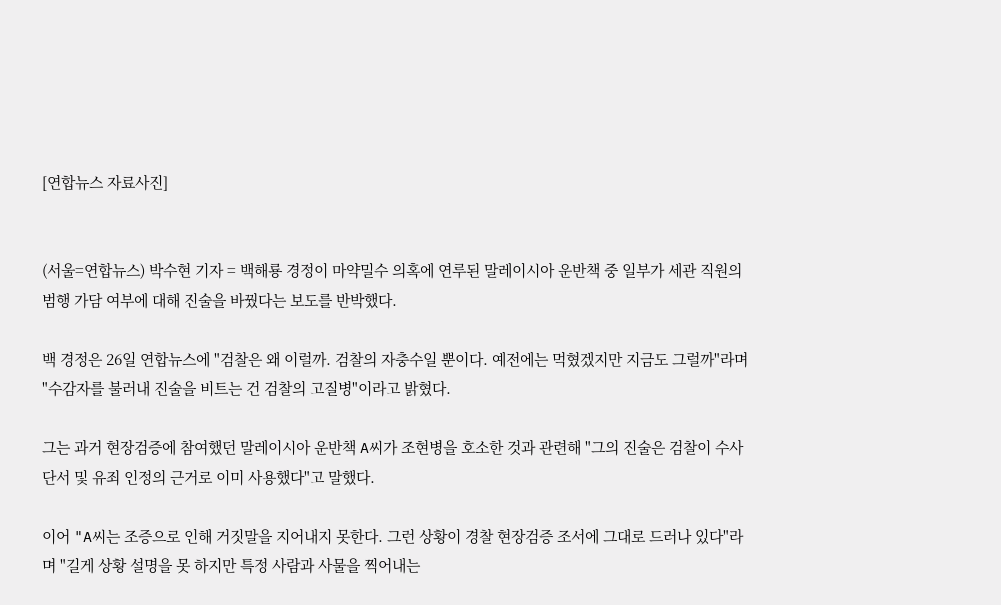[연합뉴스 자료사진]


(서울=연합뉴스) 박수현 기자 = 백해룡 경정이 마약밀수 의혹에 연루된 말레이시아 운반책 중 일부가 세관 직원의 범행 가담 여부에 대해 진술을 바꿨다는 보도를 반박했다.

백 경정은 26일 연합뉴스에 "검찰은 왜 이럴까. 검찰의 자충수일 뿐이다. 예전에는 먹혔겠지만 지금도 그럴까"라며 "수감자를 불러내 진술을 비트는 건 검찰의 고질병"이라고 밝혔다.

그는 과거 현장검증에 참여했던 말레이시아 운반책 A씨가 조현병을 호소한 것과 관련해 "그의 진술은 검찰이 수사 단서 및 유죄 인정의 근거로 이미 사용했다"고 말했다.

이어 "A씨는 조증으로 인해 거짓말을 지어내지 못한다. 그런 상황이 경찰 현장검증 조서에 그대로 드러나 있다"라며 "길게 상황 설명을 못 하지만 특정 사람과 사물을 찍어내는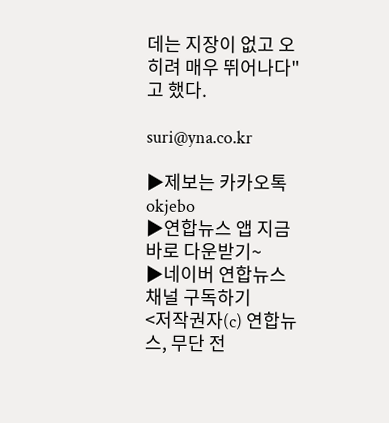데는 지장이 없고 오히려 매우 뛰어나다"고 했다.

suri@yna.co.kr

▶제보는 카카오톡 okjebo
▶연합뉴스 앱 지금 바로 다운받기~
▶네이버 연합뉴스 채널 구독하기
<저작권자(c) 연합뉴스, 무단 전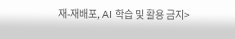재-재배포, AI 학습 및 활용 금지>